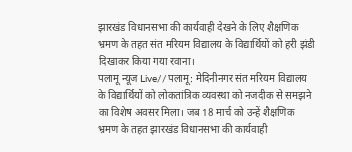झारखंड विधानसभा की कार्यवाही देखने के लिए शैक्षणिक भ्रमण के तहत संत मरियम विद्यालय के विद्यार्थियों को हरी झंडी दिखाकर किया गया रवाना।
पलामू न्यूज Live//पलामू: मेदिनीनगर संत मरियम विद्यालय के विद्यार्थियों को लोकतांत्रिक व्यवस्था को नजदीक से समझने का विशेष अवसर मिला। जब 18 मार्च को उन्हें शैक्षणिक भ्रमण के तहत झारखंड विधानसभा की कार्यवाही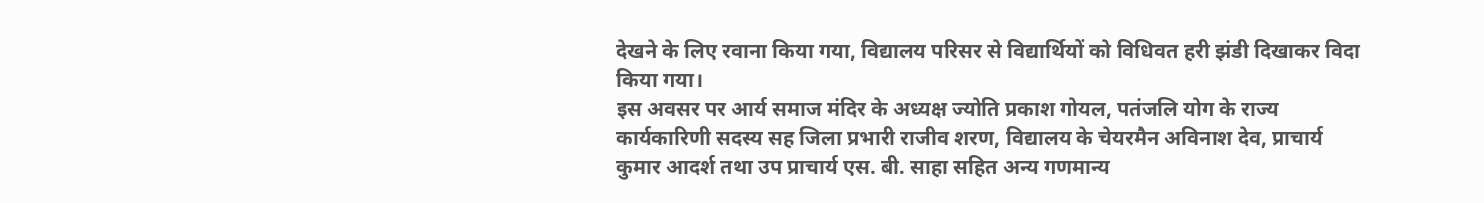देखने के लिए रवाना किया गया, विद्यालय परिसर से विद्यार्थियों को विधिवत हरी झंडी दिखाकर विदा किया गया।
इस अवसर पर आर्य समाज मंदिर के अध्यक्ष ज्योति प्रकाश गोयल, पतंजलि योग के राज्य कार्यकारिणी सदस्य सह जिला प्रभारी राजीव शरण, विद्यालय के चेयरमैन अविनाश देव, प्राचार्य कुमार आदर्श तथा उप प्राचार्य एस. बी. साहा सहित अन्य गणमान्य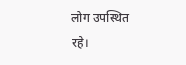लोग उपस्थित रहे।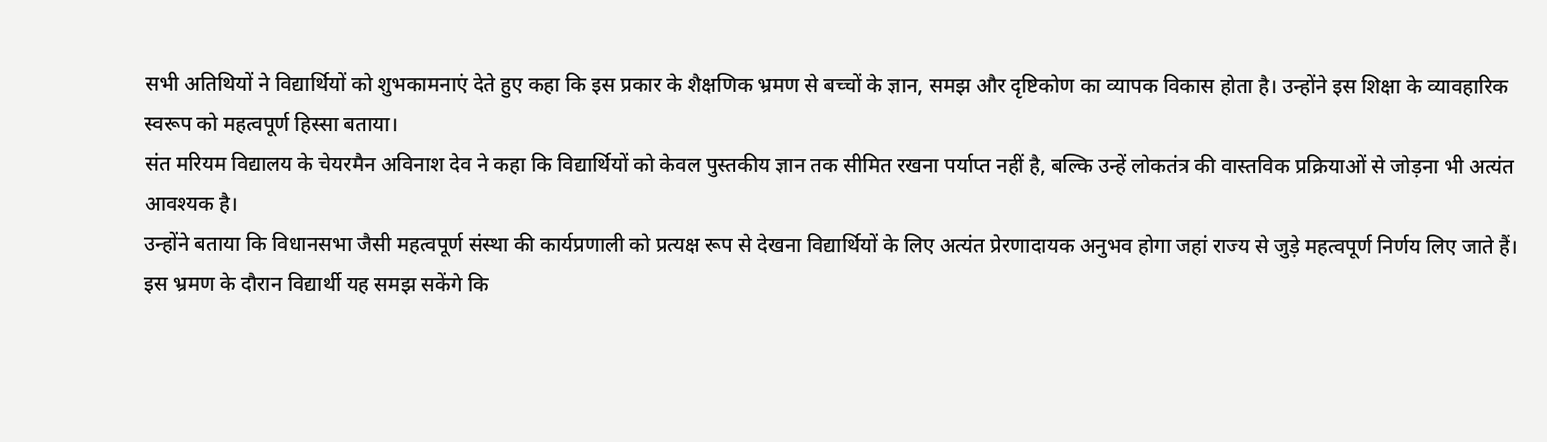सभी अतिथियों ने विद्यार्थियों को शुभकामनाएं देते हुए कहा कि इस प्रकार के शैक्षणिक भ्रमण से बच्चों के ज्ञान, समझ और दृष्टिकोण का व्यापक विकास होता है। उन्होंने इस शिक्षा के व्यावहारिक स्वरूप को महत्वपूर्ण हिस्सा बताया।
संत मरियम विद्यालय के चेयरमैन अविनाश देव ने कहा कि विद्यार्थियों को केवल पुस्तकीय ज्ञान तक सीमित रखना पर्याप्त नहीं है, बल्कि उन्हें लोकतंत्र की वास्तविक प्रक्रियाओं से जोड़ना भी अत्यंत आवश्यक है।
उन्होंने बताया कि विधानसभा जैसी महत्वपूर्ण संस्था की कार्यप्रणाली को प्रत्यक्ष रूप से देखना विद्यार्थियों के लिए अत्यंत प्रेरणादायक अनुभव होगा जहां राज्य से जुड़े महत्वपूर्ण निर्णय लिए जाते हैं।
इस भ्रमण के दौरान विद्यार्थी यह समझ सकेंगे कि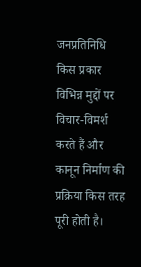जनप्रतिनिधि किस प्रकार विभिन्न मुद्दों पर विचार-विमर्श करते हैं और कानून निर्माण की प्रक्रिया किस तरह पूरी होती है।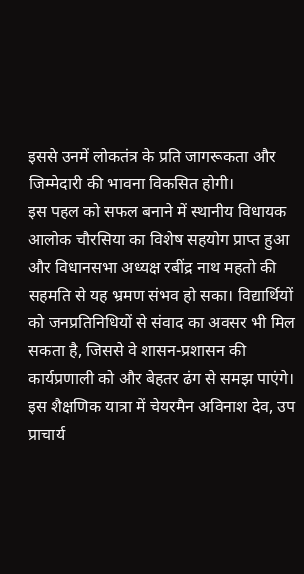इससे उनमें लोकतंत्र के प्रति जागरूकता और जिम्मेदारी की भावना विकसित होगी।
इस पहल को सफल बनाने में स्थानीय विधायक आलोक चौरसिया का विशेष सहयोग प्राप्त हुआ और विधानसभा अध्यक्ष रबींद्र नाथ महतो की सहमति से यह भ्रमण संभव हो सका। विद्यार्थियों को जनप्रतिनिधियों से संवाद का अवसर भी मिल सकता है, जिससे वे शासन-प्रशासन की कार्यप्रणाली को और बेहतर ढंग से समझ पाएंगे।
इस शैक्षणिक यात्रा में चेयरमैन अविनाश देव, उप प्राचार्य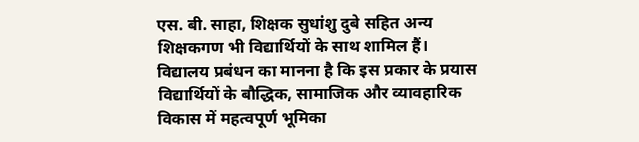एस. बी. साहा, शिक्षक सुधांशु दुबे सहित अन्य शिक्षकगण भी विद्यार्थियों के साथ शामिल हैं।
विद्यालय प्रबंधन का मानना है कि इस प्रकार के प्रयास विद्यार्थियों के बौद्धिक, सामाजिक और व्यावहारिक विकास में महत्वपूर्ण भूमिका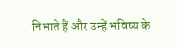निभाते हैं और उन्हें भविष्य के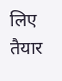लिए तैयार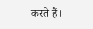करते हैं।